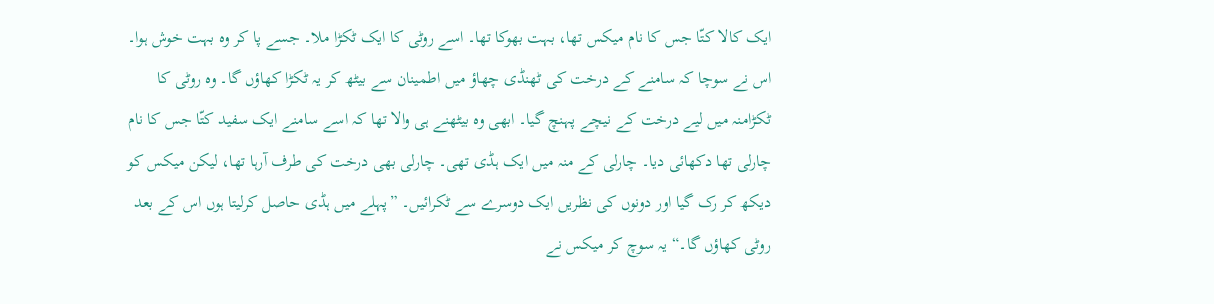ایک کالا کتّا جس کا نام میکس تھا، بہت بھوکا تھا۔ اسے روٹی کا ایک ٹکڑا ملا۔ جسے پا کر وہ بہت خوش ہوا۔ اس نے سوچا کہ سامنے کے درخت کی ٹھنڈی چھاؤ میں اطمینان سے بیٹھ کر یہ ٹکڑا کھاؤں گا۔ وہ روٹی کا ٹکڑامنہ میں لیے درخت کے نیچے پہنچ گیا۔ ابھی وہ بیٹھنے ہی والا تھا کہ اسے سامنے ایک سفید کتّا جس کا نام چارلی تھا دکھائی دیا۔ چارلی کے منہ میں ایک ہڈی تھی۔ چارلی بھی درخت کی طرف آرہا تھا، لیکن میکس کو دیکھ کر رک گیا اور دونوں کی نظریں ایک دوسرے سے ٹکرائیں۔ ”پہلے میں ہڈی حاصل کرلیتا ہوں اس کے بعد روٹی کھاؤں گا۔“ یہ سوچ کر میکس نے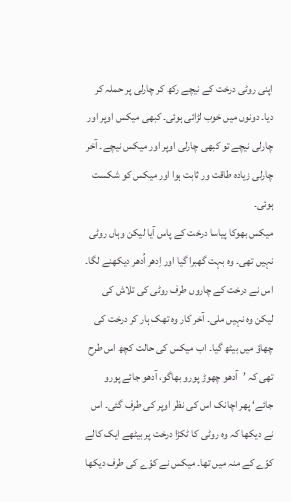اپنی روٹی درخت کے نیچے رکھ کر چارلی پر حملہ کر دیا۔ دونوں میں خوب لڑائی ہوئی۔ کبھی میکس اوپر اور چارلی نیچے تو کبھی چارلی اوپر اور میکس نیچے۔ آخر چارلی زیادہ طاقت ور ثابت ہوا اور میکس کو شکست ہوئی۔
میکس بھوکا پیاسا درخت کے پاس آیا لیکن وہاں روٹی نہیں تھی۔ وہ بہت گھبرا گیا اور اِدھر اُدھر دیکھنے لگا۔ اس نے درخت کے چاروں طرف روٹی کی تلاش کی لیکن وہ نہیں ملی۔ آخر کار وہ تھک ہار کر درخت کی چھاؤ میں بیٹھ گیا۔ اب میکس کی حالت کچھ اس طرح تھی کہ ’آدھو چھوڑ پورو بھاگو، آدھو جائے پورو جائے‘ پھر اچانک اس کی نظر اوپر کی طرف گئی۔ اس نے دیکھا کہ وہ روٹی کا ٹکڑا درخت پر بیٹھے ایک کالے کوّے کے منہ میں تھا۔ میکس نے کوّے کی طرف دیکھا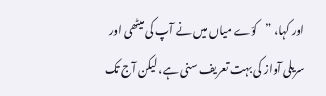اور کہا، ”کوّے میاں میں نے آپ کی میٹھی اور سریلی آواز کی بہت تعریف سنی ہے، لیکن آج تک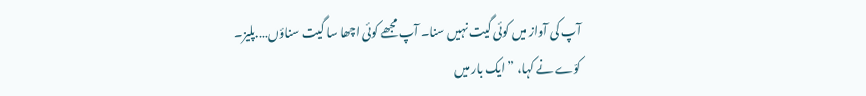آپ کی آواز میں کوئی گیت نہیں سنا۔ آپ مجھے کوئی اچھا سا گیت سناؤں….پلیز۔ کوّے نے کہا، ” ایک بار میں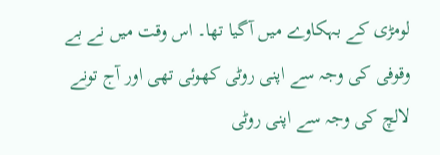لومڑی کے بہکاوے میں آگیا تھا۔ اس وقت میں نے بے وقوفی کی وجہ سے اپنی روٹی کھوئی تھی اور آج تونے لالچ کی وجہ سے اپنی روٹی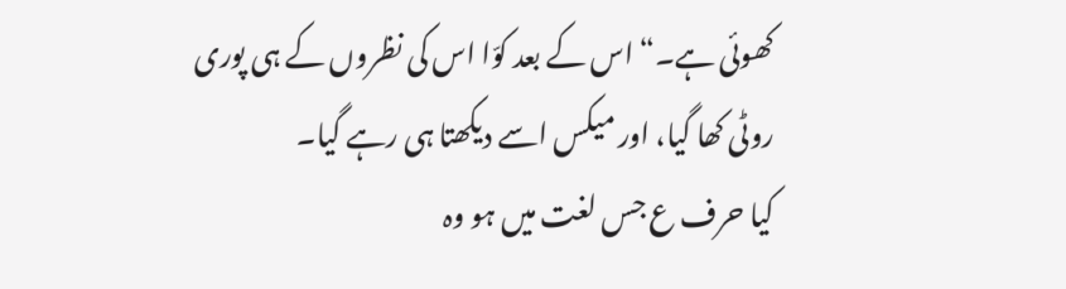کھوئی ہے۔“ اس کے بعد کوّا اس کی نظروں کے ہی پوری روٹی کھا گیا، اور میکس اسے دیکھتا ہی رہے گیا۔
کیا حرف ع جس لغت میں ہو وہ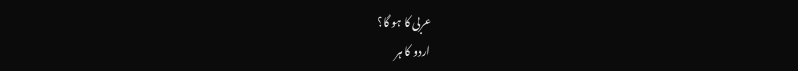عربی کا ہو گا؟
اردو کا ہر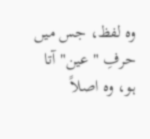وہ لفظ، جس میں حرفِ "عین" آتا ہو، وہ اصلاً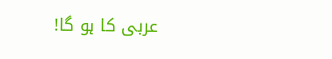عربی کا ہو گا!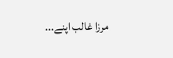مرزا غالب اپنے...